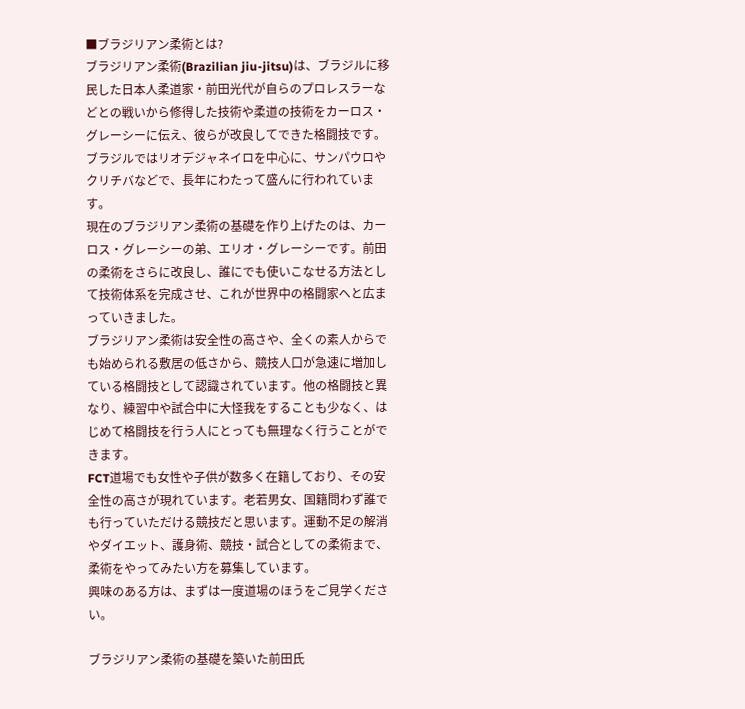■ブラジリアン柔術とは?
ブラジリアン柔術(Brazilian jiu-jitsu)は、ブラジルに移民した日本人柔道家・前田光代が自らのプロレスラーなどとの戦いから修得した技術や柔道の技術をカーロス・グレーシーに伝え、彼らが改良してできた格闘技です。ブラジルではリオデジャネイロを中心に、サンパウロやクリチバなどで、長年にわたって盛んに行われています。
現在のブラジリアン柔術の基礎を作り上げたのは、カーロス・グレーシーの弟、エリオ・グレーシーです。前田の柔術をさらに改良し、誰にでも使いこなせる方法として技術体系を完成させ、これが世界中の格闘家へと広まっていきました。
ブラジリアン柔術は安全性の高さや、全くの素人からでも始められる敷居の低さから、競技人口が急速に増加している格闘技として認識されています。他の格闘技と異なり、練習中や試合中に大怪我をすることも少なく、はじめて格闘技を行う人にとっても無理なく行うことができます。
FCT道場でも女性や子供が数多く在籍しており、その安全性の高さが現れています。老若男女、国籍問わず誰でも行っていただける競技だと思います。運動不足の解消やダイエット、護身術、競技・試合としての柔術まで、柔術をやってみたい方を募集しています。
興味のある方は、まずは一度道場のほうをご見学ください。

ブラジリアン柔術の基礎を築いた前田氏